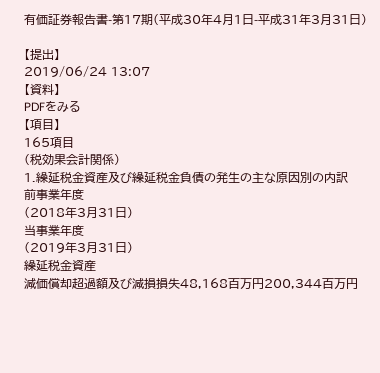有価証券報告書-第17期(平成30年4月1日-平成31年3月31日)

【提出】
2019/06/24 13:07
【資料】
PDFをみる
【項目】
165項目
(税効果会計関係)
1.繰延税金資産及び繰延税金負債の発生の主な原因別の内訳
前事業年度
(2018年3月31日)
当事業年度
(2019年3月31日)
繰延税金資産
減価償却超過額及び減損損失48,168百万円200,344百万円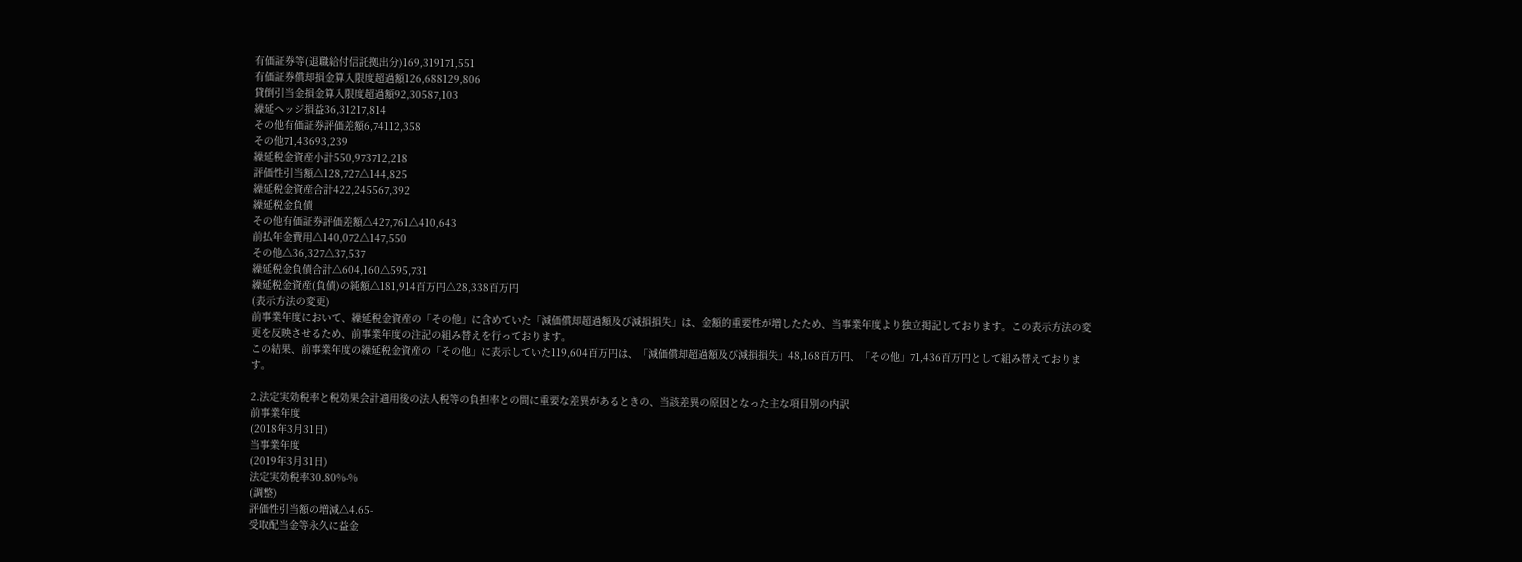有価証券等(退職給付信託拠出分)169,319171,551
有価証券償却損金算入限度超過額126,688129,806
貸倒引当金損金算入限度超過額92,30587,103
繰延ヘッジ損益36,31217,814
その他有価証券評価差額6,74112,358
その他71,43693,239
繰延税金資産小計550,973712,218
評価性引当額△128,727△144,825
繰延税金資産合計422,245567,392
繰延税金負債
その他有価証券評価差額△427,761△410,643
前払年金費用△140,072△147,550
その他△36,327△37,537
繰延税金負債合計△604,160△595,731
繰延税金資産(負債)の純額△181,914百万円△28,338百万円
(表示方法の変更)
前事業年度において、繰延税金資産の「その他」に含めていた「減価償却超過額及び減損損失」は、金額的重要性が増したため、当事業年度より独立掲記しております。この表示方法の変更を反映させるため、前事業年度の注記の組み替えを行っております。
この結果、前事業年度の繰延税金資産の「その他」に表示していた119,604百万円は、「減価償却超過額及び減損損失」48,168百万円、「その他」71,436百万円として組み替えております。

2.法定実効税率と税効果会計適用後の法人税等の負担率との間に重要な差異があるときの、当該差異の原因となった主な項目別の内訳
前事業年度
(2018年3月31日)
当事業年度
(2019年3月31日)
法定実効税率30.80%-%
(調整)
評価性引当額の増減△4.65-
受取配当金等永久に益金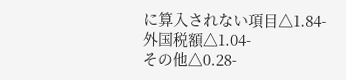に算入されない項目△1.84-
外国税額△1.04-
その他△0.28-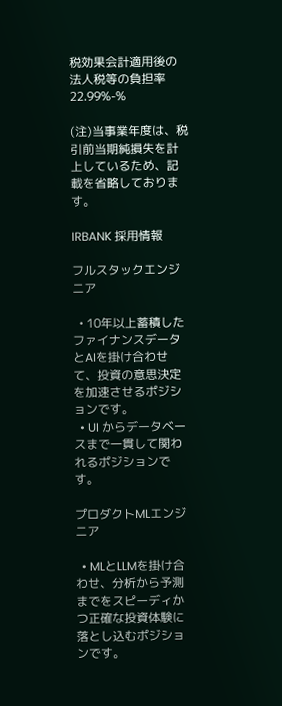税効果会計適用後の法人税等の負担率22.99%-%

(注)当事業年度は、税引前当期純損失を計上しているため、記載を省略しております。

IRBANK 採用情報

フルスタックエンジニア

  • 10年以上蓄積したファイナンスデータとAIを掛け合わせて、投資の意思決定を加速させるポジションです。
  • UI からデータベースまで一貫して関われるポジションです。

プロダクトMLエンジニア

  • MLとLLMを掛け合わせ、分析から予測までをスピーディかつ正確な投資体験に落とし込むポジションです。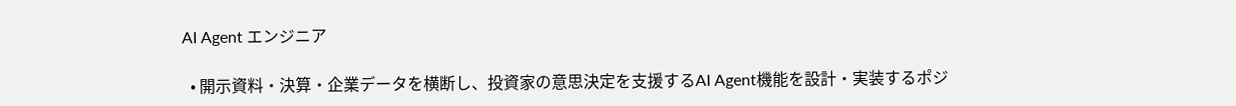AI Agent エンジニア

  • 開示資料・決算・企業データを横断し、投資家の意思決定を支援するAI Agent機能を設計・実装するポジ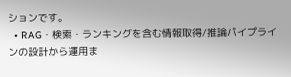ションです。
  • RAG・検索・ランキングを含む情報取得/推論パイプラインの設計から運用ま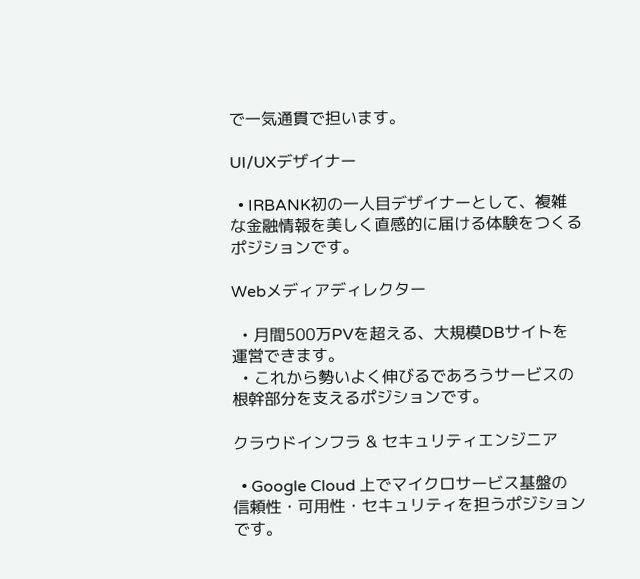で一気通貫で担います。

UI/UXデザイナー

  • IRBANK初の一人目デザイナーとして、複雑な金融情報を美しく直感的に届ける体験をつくるポジションです。

Webメディアディレクター

  • 月間500万PVを超える、大規模DBサイトを運営できます。
  • これから勢いよく伸びるであろうサービスの根幹部分を支えるポジションです。

クラウドインフラ & セキュリティエンジニア

  • Google Cloud 上でマイクロサービス基盤の信頼性・可用性・セキュリティを担うポジションです。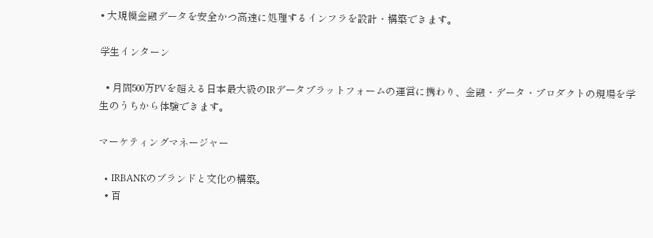• 大規模金融データを安全かつ高速に処理するインフラを設計・構築できます。

学生インターン

  • 月間500万PVを超える日本最大級のIRデータプラットフォームの運営に携わり、金融・データ・プロダクトの現場を学生のうちから体験できます。

マーケティングマネージャー

  • IRBANKのブランドと文化の構築。
  • 百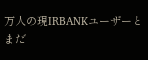万人の現IRBANKユーザーとまだ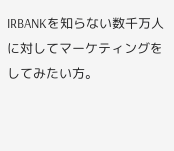IRBANKを知らない数千万人に対してマーケティングをしてみたい方。